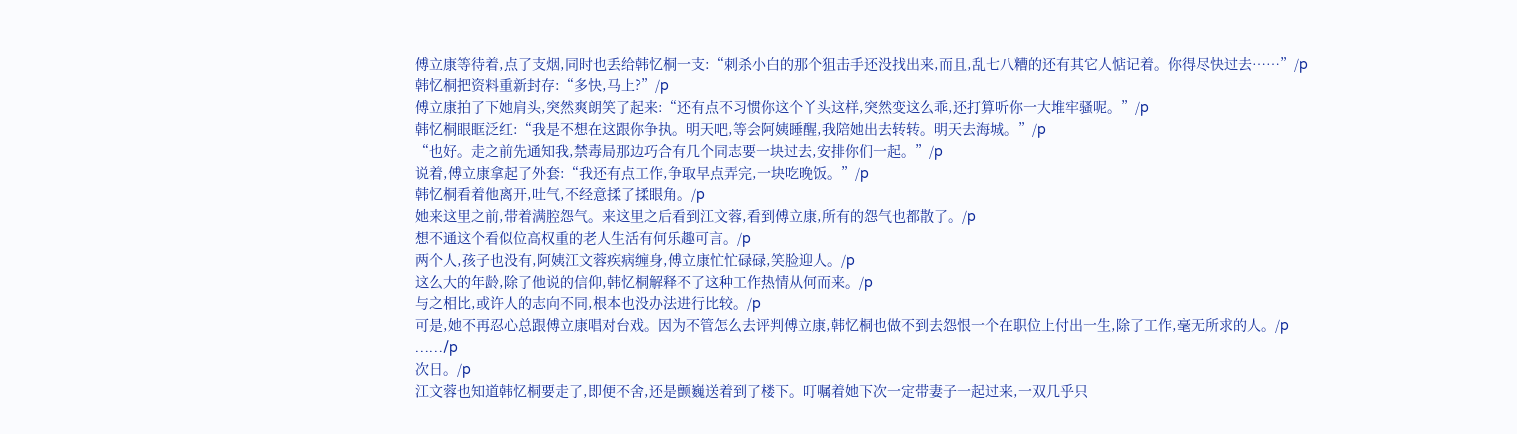傅立康等待着,点了支烟,同时也丢给韩忆桐一支:“刺杀小白的那个狙击手还没找出来,而且,乱七八糟的还有其它人惦记着。你得尽快过去……”/p
韩忆桐把资料重新封存:“多快,马上?”/p
傅立康拍了下她肩头,突然爽朗笑了起来:“还有点不习惯你这个丫头这样,突然变这么乖,还打算听你一大堆牢骚呢。”/p
韩忆桐眼眶泛红:“我是不想在这跟你争执。明天吧,等会阿姨睡醒,我陪她出去转转。明天去海城。”/p
“也好。走之前先通知我,禁毒局那边巧合有几个同志要一块过去,安排你们一起。”/p
说着,傅立康拿起了外套:“我还有点工作,争取早点弄完,一块吃晚饭。”/p
韩忆桐看着他离开,吐气,不经意揉了揉眼角。/p
她来这里之前,带着满腔怨气。来这里之后看到江文蓉,看到傅立康,所有的怨气也都散了。/p
想不通这个看似位高权重的老人生活有何乐趣可言。/p
两个人,孩子也没有,阿姨江文蓉疾病缠身,傅立康忙忙碌碌,笑脸迎人。/p
这么大的年龄,除了他说的信仰,韩忆桐解释不了这种工作热情从何而来。/p
与之相比,或许人的志向不同,根本也没办法进行比较。/p
可是,她不再忍心总跟傅立康唱对台戏。因为不管怎么去评判傅立康,韩忆桐也做不到去怨恨一个在职位上付出一生,除了工作,毫无所求的人。/p
……/p
次日。/p
江文蓉也知道韩忆桐要走了,即便不舍,还是颤巍送着到了楼下。叮嘱着她下次一定带妻子一起过来,一双几乎只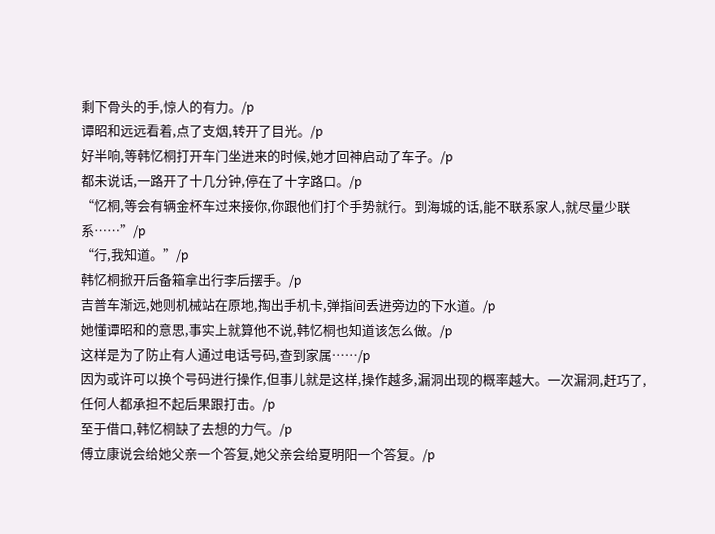剩下骨头的手,惊人的有力。/p
谭昭和远远看着,点了支烟,转开了目光。/p
好半响,等韩忆桐打开车门坐进来的时候,她才回神启动了车子。/p
都未说话,一路开了十几分钟,停在了十字路口。/p
“忆桐,等会有辆金杯车过来接你,你跟他们打个手势就行。到海城的话,能不联系家人,就尽量少联系……”/p
“行,我知道。”/p
韩忆桐掀开后备箱拿出行李后摆手。/p
吉普车渐远,她则机械站在原地,掏出手机卡,弹指间丢进旁边的下水道。/p
她懂谭昭和的意思,事实上就算他不说,韩忆桐也知道该怎么做。/p
这样是为了防止有人通过电话号码,查到家属……/p
因为或许可以换个号码进行操作,但事儿就是这样,操作越多,漏洞出现的概率越大。一次漏洞,赶巧了,任何人都承担不起后果跟打击。/p
至于借口,韩忆桐缺了去想的力气。/p
傅立康说会给她父亲一个答复,她父亲会给夏明阳一个答复。/p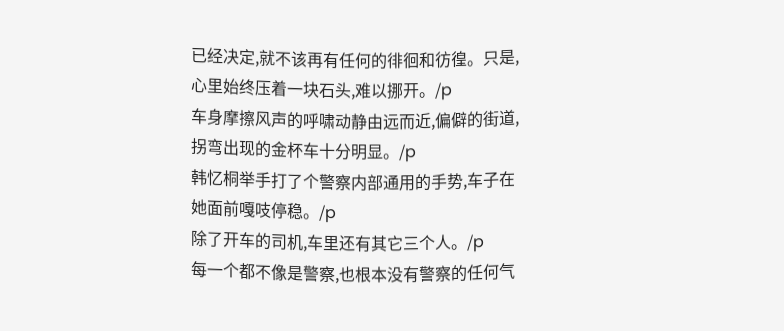已经决定,就不该再有任何的徘徊和彷徨。只是,心里始终压着一块石头,难以挪开。/p
车身摩擦风声的呼啸动静由远而近,偏僻的街道,拐弯出现的金杯车十分明显。/p
韩忆桐举手打了个警察内部通用的手势,车子在她面前嘎吱停稳。/p
除了开车的司机,车里还有其它三个人。/p
每一个都不像是警察,也根本没有警察的任何气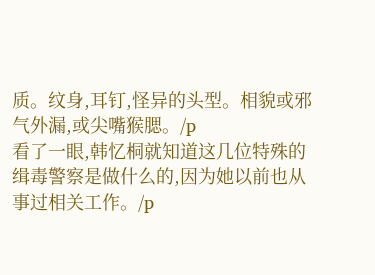质。纹身,耳钉,怪异的头型。相貌或邪气外漏,或尖嘴猴腮。/p
看了一眼,韩忆桐就知道这几位特殊的缉毒警察是做什么的,因为她以前也从事过相关工作。/p